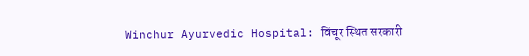Winchur Ayurvedic Hospital: विंचूर स्थित सरकारी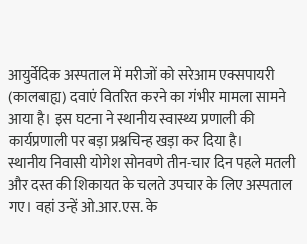आयुर्वेदिक अस्पताल में मरीजों को सरेआम एक्सपायरी (कालबाह्य) दवाएं वितरित करने का गंभीर मामला सामने आया है। इस घटना ने स्थानीय स्वास्थ्य प्रणाली की कार्यप्रणाली पर बड़ा प्रश्नचिन्ह खड़ा कर दिया है।
स्थानीय निवासी योगेश सोनवणे तीन-चार दिन पहले मतली और दस्त की शिकायत के चलते उपचार के लिए अस्पताल गए। वहां उन्हें ओ.आर.एस. के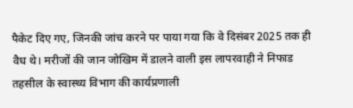पैकेट दिए गए, जिनकी जांच करने पर पाया गया कि वे दिसंबर 2025 तक ही वैध थे। मरीजों की जान जोखिम में डालने वाली इस लापरवाही ने निफाड तहसील के स्वास्थ्य विभाग की कार्यप्रणाली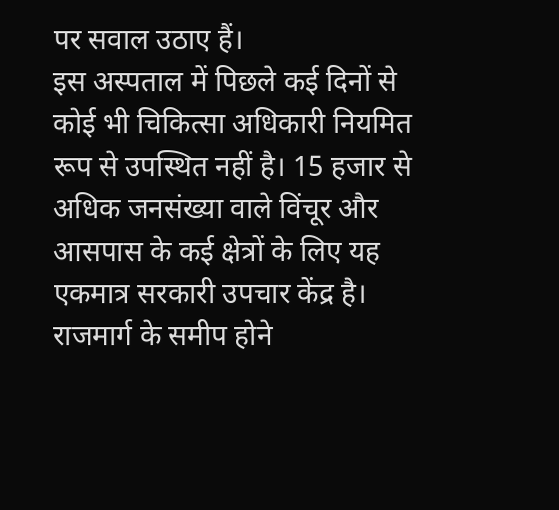पर सवाल उठाए हैं।
इस अस्पताल में पिछले कई दिनों से कोई भी चिकित्सा अधिकारी नियमित रूप से उपस्थित नहीं है। 15 हजार से अधिक जनसंख्या वाले विंचूर और आसपास के कई क्षेत्रों के लिए यह एकमात्र सरकारी उपचार केंद्र है। राजमार्ग के समीप होने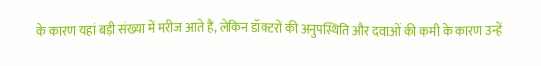के कारण यहां बड़ी संख्या में मरीज आते हैं, लेकिन डॉक्टरों की अनुपस्थिति और दवाओं की कमी के कारण उन्हें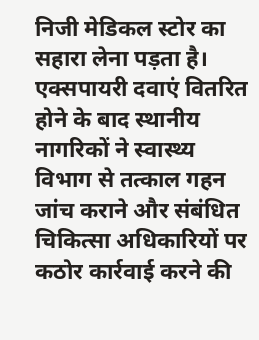निजी मेडिकल स्टोर का सहारा लेना पड़ता है।
एक्सपायरी दवाएं वितरित होने के बाद स्थानीय नागरिकों ने स्वास्थ्य विभाग से तत्काल गहन जांच कराने और संबंधित चिकित्सा अधिकारियों पर कठोर कार्रवाई करने की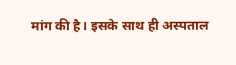मांग की है। इसके साथ ही अस्पताल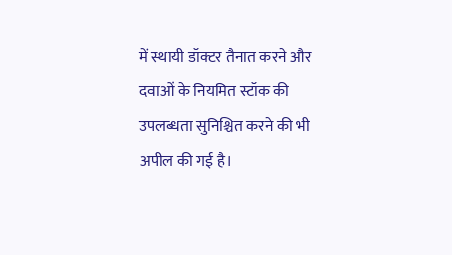में स्थायी डॉक्टर तैनात करने और दवाओं के नियमित स्टॉक की उपलब्धता सुनिश्चित करने की भी अपील की गई है।